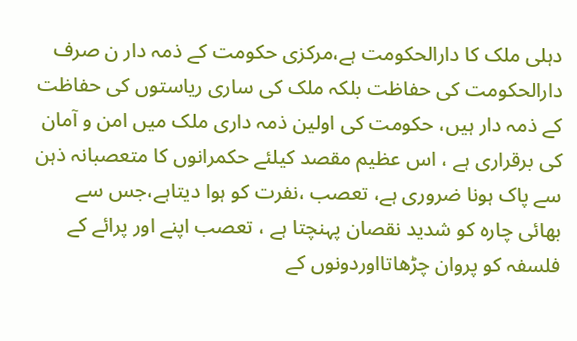دہلی ملک کا دارالحکومت ہے،مرکزی حکومت کے ذمہ دار ن صرف دارالحکومت کی حفاظت بلکہ ملک کی ساری ریاستوں کی حفاظت کے ذمہ دار ہیں، حکومت کی اولین ذمہ داری ملک میں امن و آمان کی برقراری ہے ، اس عظیم مقصد کیلئے حکمرانوں کا متعصبانہ ذہن سے پاک ہونا ضروری ہے، تعصب ،نفرت کو ہوا دیتاہے،جس سے بھائی چارہ کو شدید نقصان پہنچتا ہے ، تعصب اپنے اور پرائے کے فلسفہ کو پروان چڑھاتااوردونوں کے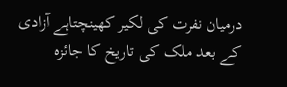درمیان نفرت کی لکیر کھینچتاہے آزادی کے بعد ملک کی تاریخ کا جائزہ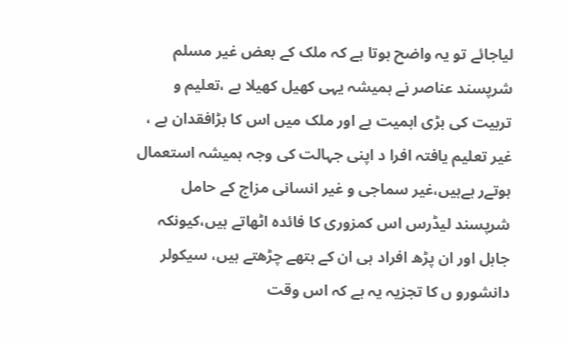لیاجائے تو یہ واضح ہوتا ہے کہ ملک کے بعض غیر مسلم شرپسند عناصر نے ہمیشہ یہی کھیل کھیلا ہے ،تعلیم و تربیت کی بڑی اہمیت ہے اور ملک میں اس کا بڑافقدان ہے ، غیر تعلیم یافتہ افرا د اپنی جہالت کی وجہ ہمیشہ استعمال ہوتےر ہےہیں،غیر سماجی و غیر انسانی مزاج کے حامل شرپسند لیڈرس اس کمزوری کا فائدہ اٹھاتے ہیں،کیونکہ جاہل اور ان پڑھ افراد ہی ان کے ہتھے چڑھتے ہیں، سیکولر دانشورو ں کا تجزیہ یہ ہے کہ اس وقت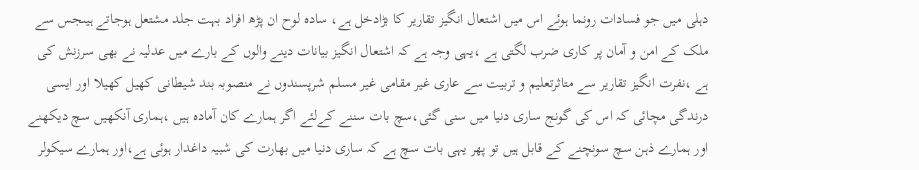دہلی میں جو فسادات رونما ہوئے اس میں اشتعال انگیز تقاریر کا بڑادخل ہے، سادہ لوح ان پڑھ افراد بہت جلد مشتعل ہوجاتے ہیںجس سے ملک کے امن و آمان پر کاری ضرب لگتی ہے ،یہی وجہ ہے کہ اشتعال انگیز بیانات دینے والوں کے بارے میں عدلیہ نے بھی سرزنش کی ہے ،نفرت انگیز تقاریر سے متاثرتعلیم و تربیت سے عاری غیر مقامی غیر مسلم شرپسندوں نے منصوبہ بند شیطانی کھیل کھیلا اور ایسی درندگی مچائی کہ اس کی گونج ساری دنیا میں سنی گئی،سچ بات سننے کےلئے اگر ہمارے کان آمادہ ہیں ،ہماری آنکھیں سچ دیکھنے اور ہمارے ذہن سچ سونچنے کے قابل ہیں تو پھر یہی بات سچ ہے کہ ساری دنیا میں بھارت کی شبیہ داغدار ہوئی ہے،اور ہمارے سیکولر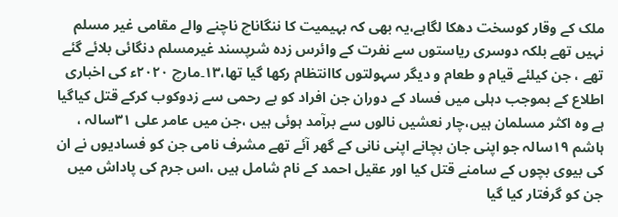ملک کے وقار کوسخت دھکا لگاہے،یہ بھی کہ بہیمیت کا ننگاناچ ناچنے والے مقامی غیر مسلم نہیں تھے بلکہ دوسری ریاستوں سے نفرت کے وائرس زدہ شرپسند غیرمسلم دنگائی بلائے گئے تھے ، جن کیلئے قیام و طعام و دیگر سہولتوں کاانتظام رکھا گیا تھا،۱۳۔مارچ ۲۰۲۰ء کی اخباری اطلاع کے بموجب دہلی میں فساد کے دوران جن افراد کو بے رحمی سے زدوکوب کرکے قتل کیاگیا ہے وہ اکثر مسلمان ہیں،چار نعشیں نالوں سے برآمد ہوئی ہیں ،جن میں عامر علی ۳۱سالہ ، ہاشم ۱۹سالہ جو اپنی جان بچانے اپنی نانی کے گھر آئے تھے مشرف نامی جن کو فسادیوں نے ان کی بیوی بچوں کے سامنے قتل کیا اور عقیل احمد کے نام شامل ہیں ،اس جرم کی پاداش میں جن کو گرفتار کیا گیا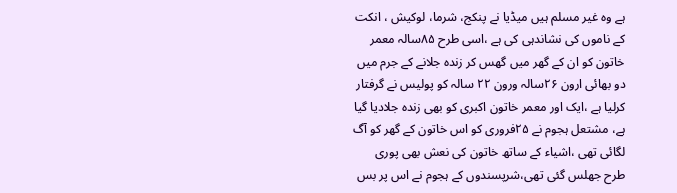ہے وہ غیر مسلم ہیں میڈیا نے پنکج، شرما، لوکیش ، انکت کے ناموں کی نشاندہی کی ہے ،اسی طرح ۸۵سالہ معمر خاتون کو ان کے گھر میں گھس کر زندہ جلانے کے جرم میں دو بھائی ارون ۲۶سالہ ورون ۲۲ سالہ کو پولیس نے گرفتار کرلیا ہے ،ایک اور معمر خاتون اکبری کو بھی زندہ جلادیا گیا ہے، مشتعل ہجوم نے ۲۵فروری کو اس خاتون کے گھر کو آگ لگائی تھی ،اشیاء کے ساتھ خاتون کی نعش بھی پوری طرح جھلس گئی تھی،شرپسندوں کے ہجوم نے اس پر بس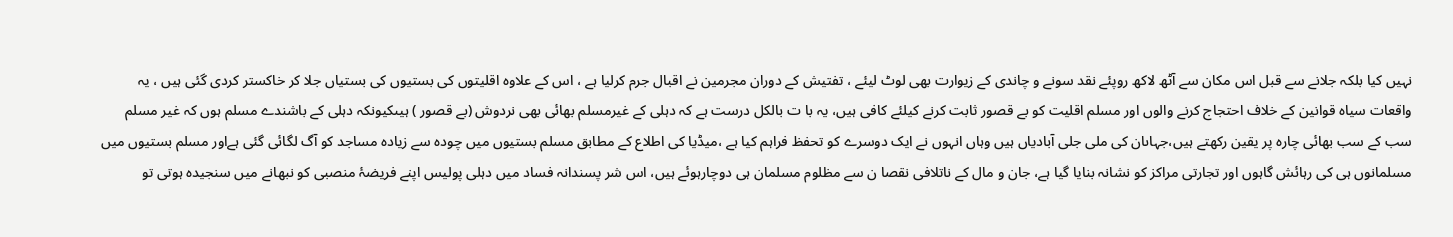نہیں کیا بلکہ جلانے سے قبل اس مکان سے آٹھ لاکھ روپئے نقد سونے و چاندی کے زیوارت بھی لوٹ لیئے ، تفتیش کے دوران مجرمین نے اقبال جرم کرلیا ہے ، اس کے علاوہ اقلیتوں کی بستیوں کی بستیاں جلا کر خاکستر کردی گئی ہیں ، یہ واقعات سیاہ قوانین کے خلاف احتجاج کرنے والوں اور مسلم اقلیت کو بے قصور ثابت کرنے کیلئے کافی ہیں، یہ با ت بالکل درست ہے کہ دہلی کے غیرمسلم بھائی بھی نردوش (بے قصور ) ہیںکیونکہ دہلی کے باشندے مسلم ہوں کہ غیر مسلم سب کے سب بھائی چارہ پر یقین رکھتے ہیں،جہاںان کی ملی جلی آبادیاں ہیں وہاں انہوں نے ایک دوسرے کو تحفظ فراہم کیا ہے ،میڈیا کی اطلاع کے مطابق مسلم بستیوں میں چودہ سے زیادہ مساجد کو آگ لگائی گئی ہےاور مسلم بستیوں میں مسلمانوں ہی کی رہائش گاہوں اور تجارتی مراکز کو نشانہ بنایا گیا ہے، جان و مال کے ناتلافی نقصا ن سے مظلوم مسلمان ہی دوچارہوئے ہیں، اس شر پسندانہ فساد میں دہلی پولیس اپنے فریضۂ منصبی کو نبھانے میں سنجیدہ ہوتی تو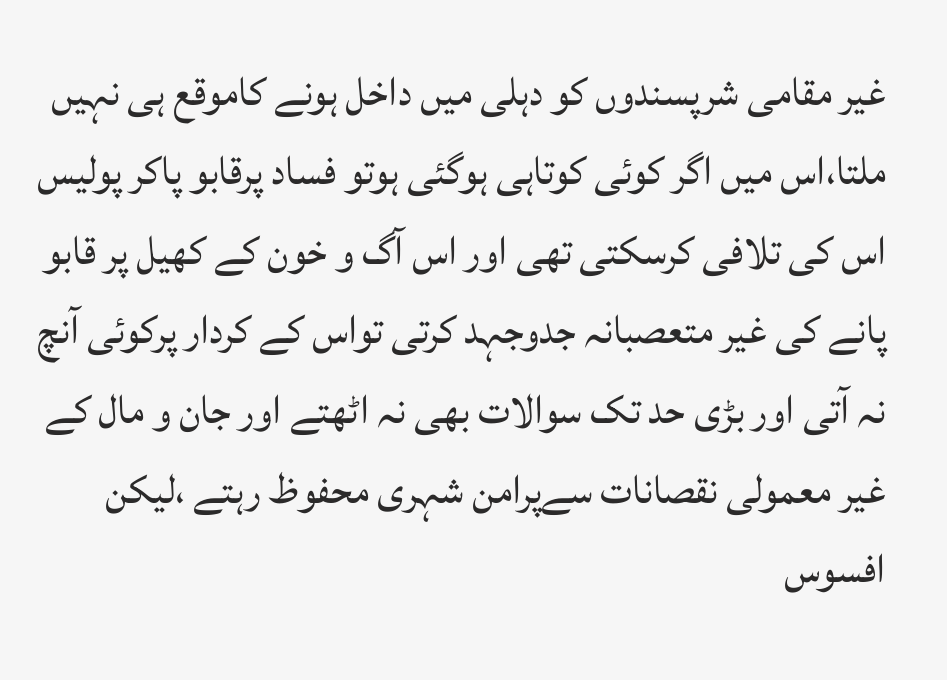غیر مقامی شرپسندوں کو دہلی میں داخل ہونے کاموقع ہی نہیں ملتا،اس میں اگر کوئی کوتاہی ہوگئی ہوتو فساد پرقابو پاکر پولیس اس کی تلافی کرسکتی تھی اور اس آگ و خون کے کھیل پر قابو پانے کی غیر متعصبانہ جدوجہد کرتی تواس کے کردار پرکوئی آنچ نہ آتی اور بڑی حد تک سوالات بھی نہ اٹھتے اور جان و مال کے غیر معمولی نقصانات سےپرامن شہری محفوظ رہتے ،لیکن افسوس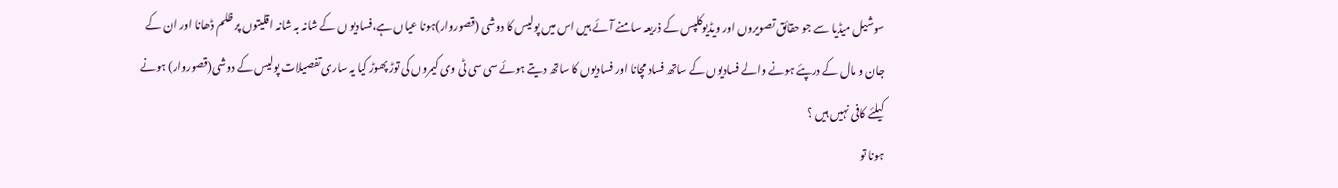سوشیل میڈیا سے جو حقائق تصویروں اور ویڈیوکلپس کے ذریعہ سامنے آئے ہیں اس میں پولیس کا دوشی (قصوروار)ہونا عیاں ہے،فسادیو ں کے شانہ بہ شانہ اقلیتوں پر ظلم ڈھانا اور ان کے جان و مال کے درپئے ہونے والے فسادیوں کے ساتھ فساد مچانا اور فسادیوں کا ساتھ دیتے ہوئے سی سی ٹی وی کیمروں کی توڑ پھوڑ کیا یہ ساری تفصیلات پولیس کے دوشی(قصوروار) ہونے کیلئے کافی نہیں ہیں ؟
ہونا تو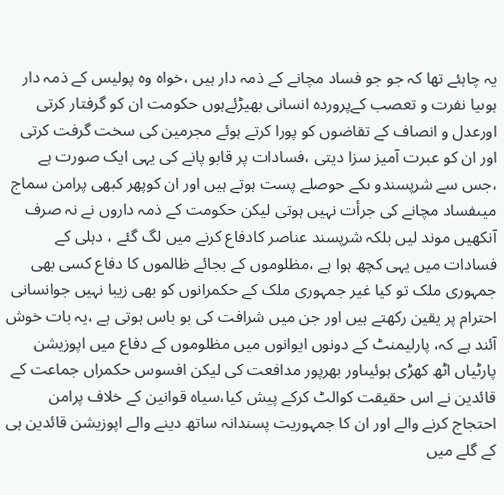یہ چاہئے تھا کہ جو جو فساد مچانے کے ذمہ دار ہیں ،خواہ وہ پولیس کے ذمہ دار ہوںیا نفرت و تعصب کےپروردہ انسانی بھیڑئےہوں حکومت ان کو گرفتار کرتی اورعدل و انصاف کے تقاضوں کو پورا کرتے ہوئے مجرمین کی سخت گرفت کرتی اور ان کو عبرت آمیز سزا دیتی ،فسادات پر قابو پانے کی یہی ایک صورت ہے ،جس سے شرپسندو ںکے حوصلے پست ہوتے ہیں اور ان کوپھر کبھی پرامن سماج میںفساد مچانے کی جرأت نہیں ہوتی لیکن حکومت کے ذمہ داروں نے نہ صرف آنکھیں موند لیں بلکہ شرپسند عناصر کادفاع کرنے میں لگ گئے ، دہلی کے فسادات میں یہی کچھ ہوا ہے ،مظلوموں کے بجائے ظالموں کا دفاع کسی بھی جمہوری ملک تو کیا غیر جمہوری ملک کے حکمرانوں کو بھی زیبا نہیں جوانسانی احترام پر یقین رکھتے ہیں اور جن میں شرافت کی بو باس ہوتی ہے ،یہ بات خوش آئند ہے کہ، پارلیمنٹ کے دونوں ایوانوں میں مظلوموں کے دفاع میں اپوزیشن پارٹیاں اٹھ کھڑی ہوئیںاور بھرپور مدافعت کی لیکن افسوس حکمراں جماعت کے قائدین نے اس حقیقت کوالٹ کرکے پیش کیا،سیاہ قوانین کے خلاف پرامن احتجاج کرنے والے اور ان کا جمہوریت پسندانہ ساتھ دینے والے اپوزیشن قائدین ہی کے گلے میں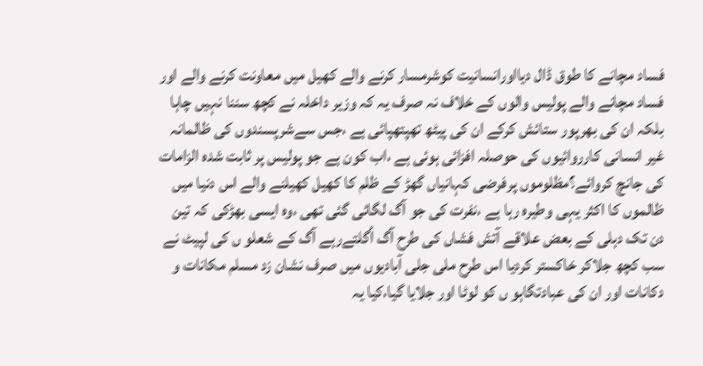فساد مچانے کا طوق ڈال دیااورانسانیت کوشرمسار کرنے والے کھیل میں معاونت کرنے والے اور فساد مچانے والے پولیس والوں کے خلاف نہ صرف یہ کہ وزیر داخلہ نے کچھ سننا نہیں چاہا بلکہ ان کی بھرپور ستائش کرکے ان کی پیٹھ تھپتھپائی ہے ،جس سےشرپسندوں کی ظالمانہ غیر انسانی کارروائیوں کی حوصلہ افزائی ہوئی ہے ،اب کون ہے جو پولیس پر ثابت شدہ الزامات کی جانچ کروائے؟مظلوموں پرفرضی کہانیاں گھڑ کے ظلم کا کھیل کھیلنے والے اس دنیا میں ظالموں کا اکثر یہی وطیرہ رہا ہے ،نفرت کی جو آگ لگائی گئی تھی ،وہ ایسی بھڑکی کہ تین دن تک دہلی کے بعض علاقے آتش فشاں کی طرح آگ اُگلتےرہے آگ کے شعلو ں کی لپیٹ نے سب کچھ جلاکر خاکستر کردیا اس طرح ملی جلی آبادیوں میں صرف نشان زد مسلم مکانات و دکانات اور ان کی عبادتگاہو ں کو لوٹا اور جلایا گیا،کیا یہ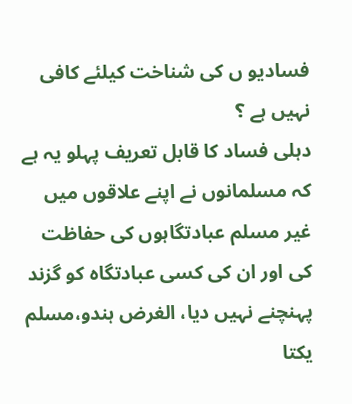فسادیو ں کی شناخت کیلئے کافی نہیں ہے ؟
دہلی فساد کا قابل تعریف پہلو یہ ہے کہ مسلمانوں نے اپنے علاقوں میں غیر مسلم عبادتگاہوں کی حفاظت کی اور ان کی کسی عبادتگاہ کو گزند پہنچنے نہیں دیا، الغرض ہندو،مسلم یکتا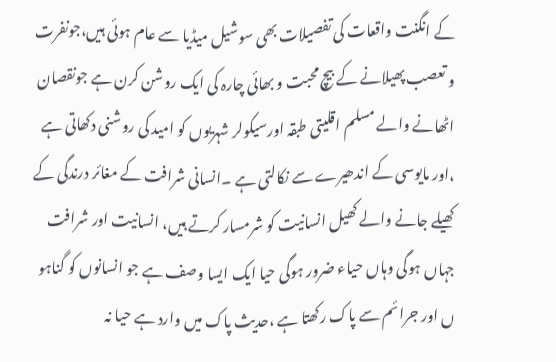کے انگنت واقعات کی تفصیلات بھی سوشیل میڈیا سے عام ہوئی ہیں،جونفرت و تعصب پھیلانے کے بیچ محبت و بھائی چارہ کی ایک روشن کرن ہے جونقصان اٹھانے والے مسلم اقلیتی طبقہ اورسیکولر شہریوں کو امید کی روشنی دکھاتی ہے ،اور مایوسی کے اندھیرے سے نکالتی ہے ۔انسانی شرافت کے مغائر درندگی کے کھیلے جانے والے کھیل انسانیت کو شرمسار کرتے ہیں، انسانیت اور شرافت جہاں ہوگی وہاں حیاء ضرور ہوگی حیا ایک ایسا وصف ہے جو انسانوں کو گناہو ں اور جرائم سے پاک رکھتا ہے ،حدیث پاک میں وارد ہے حیا نہ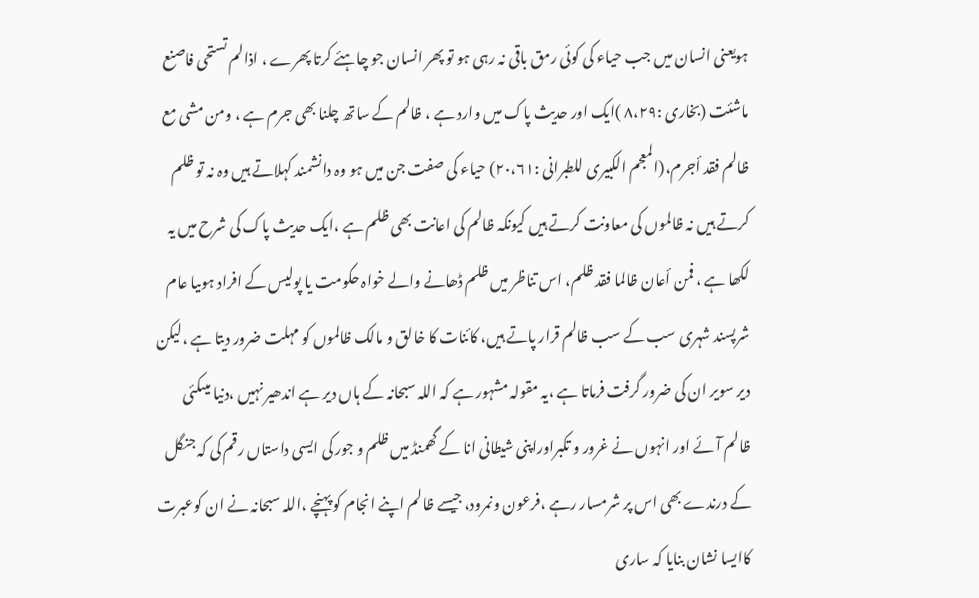ہویعنی انسان میں جب حیاء کی کوئی رمق باقی نہ رہی ہو تو پھر انسان جو چاہئے کرتا پھرے ، اذالم تستحی فاصنع ماشئت (بخاری :۸،۲۹ )ایک اور حدیث پاک میں وارد ہے ، ظالم کے ساتھ چلنا بھی جرم ہے ، ومن مشى مع ظالم فقد أجرم،(المعجم الکبیری للطبرانی :۲۰،۶۱) حیاء کی صفت جن میں ہو وہ دانشمند کہلاتے ہیں وہ نہ تو ظلم کرتے ہیں نہ ظالموں کی معاونت کرتے ہیں کیونکہ ظالم کی اعانت بھی ظلم ہے ،ایک حدیث پاک کی شرح میں یہ لکھا ہے ، فمن أعان ظالما فقد ظلم، اس تناظر میں ظلم ڈھانے والے خواہ حکومت یا پولیس کے افراد ہوںیا عام شرپسند شہری سب کے سب ظالم قرار پاتے ہیں، کائنات کا خالق و مالک ظالموں کو مہلت ضرور دیتا ہے ،لیکن دیر سویر ان کی ضرور گرفت فرماتا ہے ،یہ مقولہ مشہور ہے کہ اللہ سبحانہ کے ہاں دیر ہے اندھیر نہیں ،دنیا میںکئی ظالم آئے اور انہوں نے غرور و تکبراوراپنی شیطانی انا کے گھمنڈ میں ظلم و جور کی ایسی داستاں رقم کی کہ جنگل کے درندے بھی اس پر شرمسار رہے ،فرعون ونمرود، جیسے ظالم اپنے انجام کو پہنچے ،اللہ سبحانہ نے ان کوعبرت کاایسا نشان بنایا کہ ساری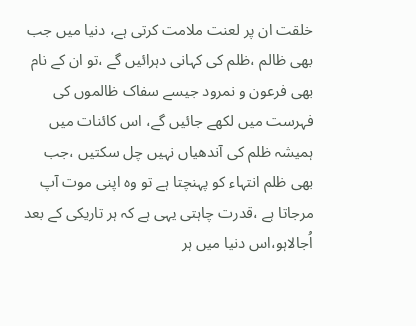خلقت ان پر لعنت ملامت کرتی ہے، دنیا میں جب بھی ظالم ،ظلم کی کہانی دہرائیں گے ،تو ان کے نام بھی فرعون و نمرود جیسے سفاک ظالموں کی فہرست میں لکھے جائیں گے، اس کائنات میں ہمیشہ ظلم کی آندھیاں نہیں چل سکتیں ،جب بھی ظلم انتہاء کو پہنچتا ہے تو وہ اپنی موت آپ مرجاتا ہے ،قدرت چاہتی یہی ہے کہ ہر تاریکی کے بعد اُجالاہو،اس دنیا میں ہر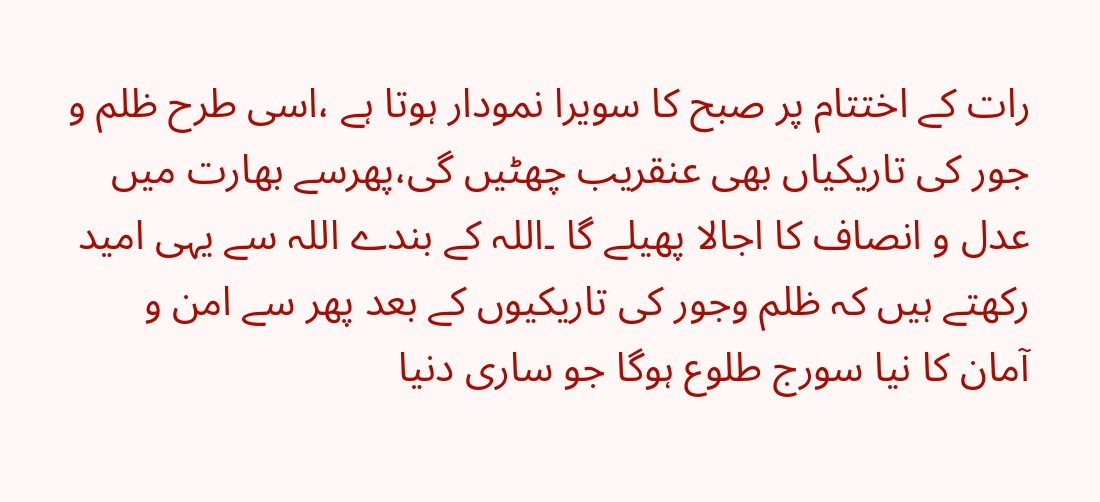رات کے اختتام پر صبح کا سویرا نمودار ہوتا ہے ،اسی طرح ظلم و جور کی تاریکیاں بھی عنقریب چھٹیں گی،پھرسے بھارت میں عدل و انصاف کا اجالا پھیلے گا ۔اللہ کے بندے اللہ سے یہی امید رکھتے ہیں کہ ظلم وجور کی تاریکیوں کے بعد پھر سے امن و آمان کا نیا سورج طلوع ہوگا جو ساری دنیا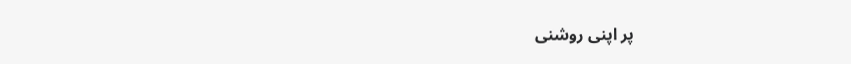پر اپنی روشنی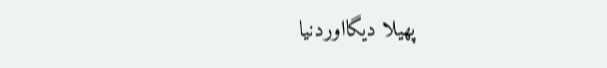پھیلا دیگااوردنیا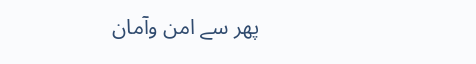پھر سے امن وآمان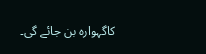کاگہوارہ بن جائے گی۔